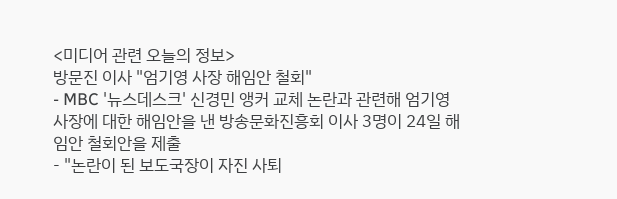<미디어 관련 오늘의 정보>
방문진 이사 "엄기영 사장 해임안 철회"
- MBC '뉴스데스크' 신경민 앵커 교체 논란과 관련해 엄기영 사장에 대한 해임안을 낸 방송문화진흥회 이사 3명이 24일 해임안 철회안을 제출
- "논란이 된 보도국장이 자진 사퇴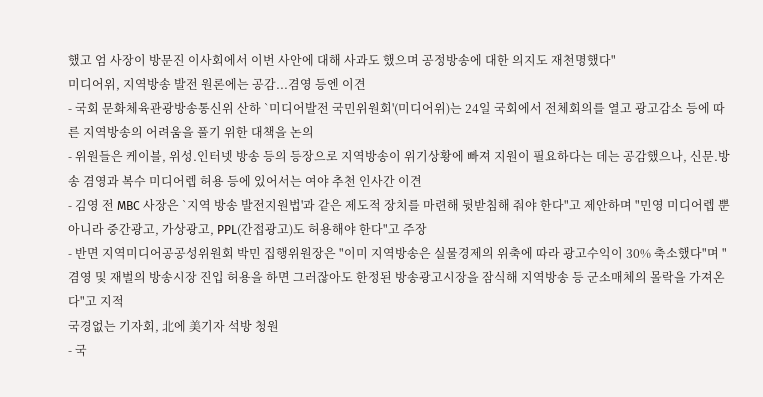했고 엄 사장이 방문진 이사회에서 이번 사안에 대해 사과도 했으며 공정방송에 대한 의지도 재천명했다"
미디어위, 지역방송 발전 원론에는 공감...겸영 등엔 이견
- 국회 문화체육관광방송통신위 산하 `미디어발전 국민위원회'(미디어위)는 24일 국회에서 전체회의를 열고 광고감소 등에 따른 지역방송의 어려움을 풀기 위한 대책을 논의
- 위원들은 케이블, 위성.인터넷 방송 등의 등장으로 지역방송이 위기상황에 빠져 지원이 필요하다는 데는 공감했으나, 신문.방송 겸영과 복수 미디어렙 허용 등에 있어서는 여야 추천 인사간 이견
- 김영 전 MBC 사장은 `지역 방송 발전지원법'과 같은 제도적 장치를 마련해 뒷받침해 줘야 한다"고 제안하며 "민영 미디어렙 뿐 아니라 중간광고, 가상광고, PPL(간접광고)도 허용해야 한다"고 주장
- 반면 지역미디어공공성위원회 박민 집행위원장은 "이미 지역방송은 실물경제의 위축에 따라 광고수익이 30% 축소했다"며 "겸영 및 재벌의 방송시장 진입 허용을 하면 그러잖아도 한정된 방송광고시장을 잠식해 지역방송 등 군소매체의 몰락을 가져온다"고 지적
국경없는 기자회, 北에 美기자 석방 청원
- 국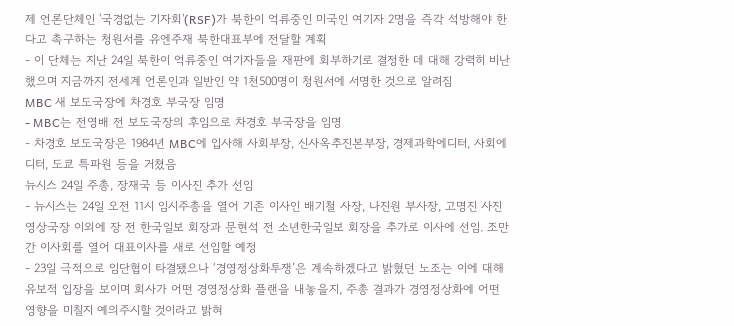제 언론단체인 '국경없는 기자회'(RSF)가 북한이 억류중인 미국인 여기자 2명을 즉각 석방해야 한다고 촉구하는 청원서를 유엔주재 북한대표부에 전달할 계획
- 이 단체는 지난 24일 북한이 억류중인 여기자들을 재판에 회부하기로 결정한 데 대해 강력히 비난했으며 지금까지 전세계 언론인과 일반인 약 1천500명이 청원서에 서명한 것으로 알려짐
MBC 새 보도국장에 차경호 부국장 임명
- MBC는 전영배 전 보도국장의 후임으로 차경호 부국장을 임명
- 차경호 보도국장은 1984년 MBC에 입사해 사회부장, 신사옥추진본부장, 경제과학에디터, 사회에디터, 도쿄 특파원 등을 거쳤음
뉴시스 24일 주총, 장재국 등 이사진 추가 선임
- 뉴시스는 24일 오전 11시 임시주총을 열어 기존 이사인 배기철 사장, 나진원 부사장, 고명진 사진영상국장 이외에 장 전 한국일보 회장과 문현석 전 소년한국일보 회장을 추가로 이사에 선임. 조만간 이사회를 열어 대표이사를 새로 선임할 예정
- 23일 극적으로 임단협이 타결됐으나 ‘경영정상화투쟁’은 계속하겠다고 밝혔던 노조는 이에 대해 유보적 입장을 보이며 회사가 어떤 경영정상화 플랜을 내놓을지, 주총 결과가 경영정상화에 어떤 영향을 미칠지 예의주시할 것이라고 밝혀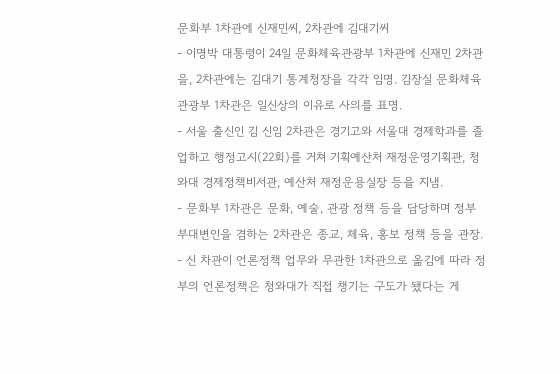문화부 1차관에 신재민씨, 2차관에 김대기씨
- 이명박 대통령이 24일 문화체육관광부 1차관에 신재민 2차관을, 2차관에는 김대기 통계청장을 각각 임명. 김장실 문화체육관광부 1차관은 일신상의 이유로 사의를 표명.
- 서울 출신인 김 신임 2차관은 경기고와 서울대 경제학과를 졸업하고 행정고시(22회)를 거쳐 기획예산처 재정운영기획관, 청와대 경제정책비서관, 예산처 재정운용실장 등을 지냄.
- 문화부 1차관은 문화, 예술, 관광 정책 등을 담당하며 정부 부대변인을 겸하는 2차관은 종교, 체육, 홍보 정책 등을 관장.
- 신 차관이 언론정책 업무와 무관한 1차관으로 옮김에 따라 정부의 언론정책은 청와대가 직접 챙기는 구도가 됐다는 게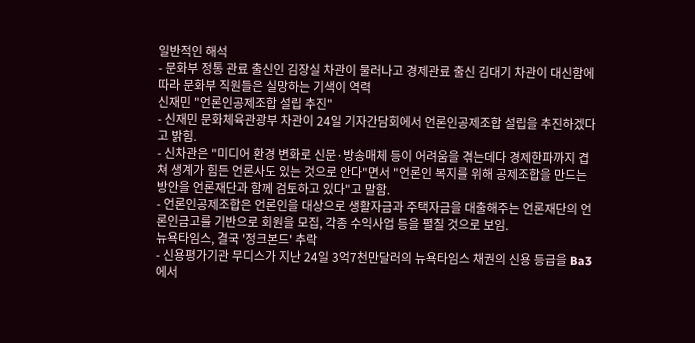일반적인 해석
- 문화부 정통 관료 출신인 김장실 차관이 물러나고 경제관료 출신 김대기 차관이 대신함에 따라 문화부 직원들은 실망하는 기색이 역력
신재민 "언론인공제조합 설립 추진"
- 신재민 문화체육관광부 차관이 24일 기자간담회에서 언론인공제조합 설립을 추진하겠다고 밝힘.
- 신차관은 "미디어 환경 변화로 신문·방송매체 등이 어려움을 겪는데다 경제한파까지 겹쳐 생계가 힘든 언론사도 있는 것으로 안다"면서 "언론인 복지를 위해 공제조합을 만드는 방안을 언론재단과 함께 검토하고 있다"고 말함.
- 언론인공제조합은 언론인을 대상으로 생활자금과 주택자금을 대출해주는 언론재단의 언론인금고를 기반으로 회원을 모집, 각종 수익사업 등을 펼칠 것으로 보임.
뉴욕타임스, 결국 '정크본드' 추락
- 신용평가기관 무디스가 지난 24일 3억7천만달러의 뉴욕타임스 채권의 신용 등급을 Ba3에서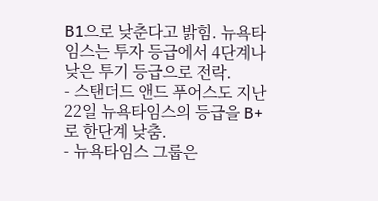B1으로 낮춘다고 밝힘. 뉴욕타임스는 투자 등급에서 4단계나 낮은 투기 등급으로 전락.
- 스탠더드 앤드 푸어스도 지난 22일 뉴욕타임스의 등급을 B+로 한단계 낮춤.
- 뉴욕타임스 그룹은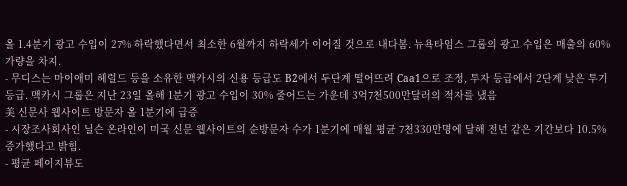올 1.4분기 광고 수입이 27% 하락했다면서 최소한 6월까지 하락세가 이어질 것으로 내다봄. 뉴욕타임스 그룹의 광고 수입은 매출의 60% 가량을 차지.
- 무디스는 마이애미 헤럴드 등을 소유한 맥카시의 신용 등급도 B2에서 두단계 떨어뜨려 Caa1으로 조정, 투자 등급에서 2단계 낮은 투기 등급. 맥카시 그룹은 지난 23일 올해 1분기 광고 수입이 30% 줄어드는 가운데 3억7천500만달러의 적자를 냈음
美 신문사 웹사이트 방문자 올 1분기에 급증
- 시장조사회사인 닐슨 온라인이 미국 신문 웹사이트의 순방문자 수가 1분기에 매월 평균 7천330만명에 달해 전년 같은 기간보다 10.5% 증가했다고 밝힘.
- 평균 페이지뷰도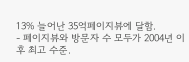13% 늘어난 35억페이지뷰에 달함.
- 페이지뷰와 방문자 수 모두가 2004년 이후 최고 수준.